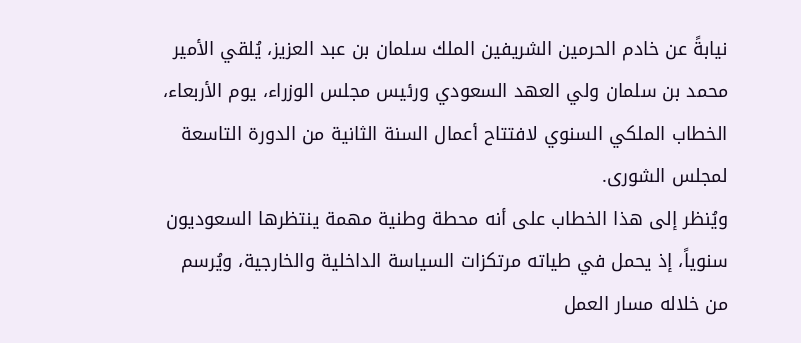نيابةً عن خادم الحرمين الشريفين الملك سلمان بن عبد العزيز، يُلقي الأمير محمد بن سلمان ولي العهد السعودي ورئيس مجلس الوزراء، يوم الأربعاء، الخطاب الملكي السنوي لافتتاح أعمال السنة الثانية من الدورة التاسعة لمجلس الشورى.
ويُنظر إلى هذا الخطاب على أنه محطة وطنية مهمة ينتظرها السعوديون سنوياً، إذ يحمل في طياته مرتكزات السياسة الداخلية والخارجية، ويُرسم من خلاله مسار العمل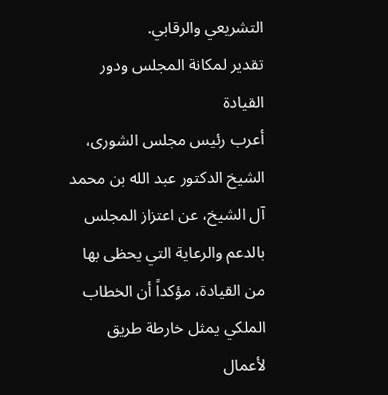التشريعي والرقابي.
تقدير لمكانة المجلس ودور القيادة
أعرب رئيس مجلس الشورى، الشيخ الدكتور عبد الله بن محمد آل الشيخ، عن اعتزاز المجلس بالدعم والرعاية التي يحظى بها من القيادة، مؤكداً أن الخطاب الملكي يمثل خارطة طريق لأعمال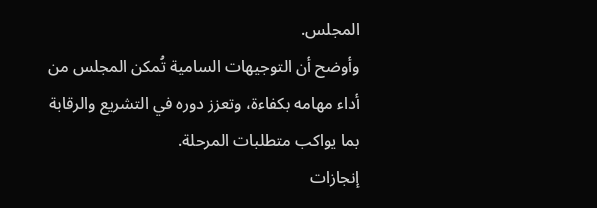المجلس.
وأوضح أن التوجيهات السامية تُمكن المجلس من أداء مهامه بكفاءة، وتعزز دوره في التشريع والرقابة بما يواكب متطلبات المرحلة.
إنجازات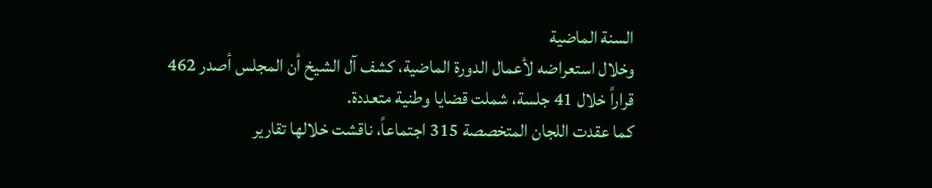السنة الماضية
وخلال استعراضه لأعمال الدورة الماضية، كشف آل الشيخ أن المجلس أصدر 462 قراراً خلال 41 جلسة، شملت قضايا وطنية متعددة.
كما عقدت اللجان المتخصصة 315 اجتماعاً، ناقشت خلالها تقارير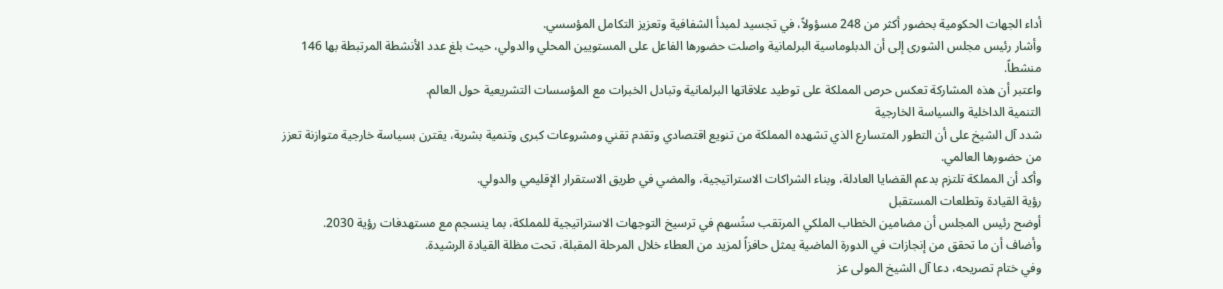أداء الجهات الحكومية بحضور أكثر من 248 مسؤولاً، في تجسيد لمبدأ الشفافية وتعزيز التكامل المؤسسي.
وأشار رئيس مجلس الشورى إلى أن الدبلوماسية البرلمانية واصلت حضورها الفاعل على المستويين المحلي والدولي، حيث بلغ عدد الأنشطة المرتبطة بها 146 منشطاً.
واعتبر أن هذه المشاركة تعكس حرص المملكة على توطيد علاقاتها البرلمانية وتبادل الخبرات مع المؤسسات التشريعية حول العالم.
التنمية الداخلية والسياسة الخارجية
شدد آل الشيخ على أن التطور المتسارع الذي تشهده المملكة من تنويع اقتصادي وتقدم تقني ومشروعات كبرى وتنمية بشرية، يقترن بسياسة خارجية متوازنة تعزز من حضورها العالمي.
وأكد أن المملكة تلتزم بدعم القضايا العادلة، وبناء الشراكات الاستراتيجية، والمضي في طريق الاستقرار الإقليمي والدولي.
رؤية القيادة وتطلعات المستقبل
أوضح رئيس المجلس أن مضامين الخطاب الملكي المرتقب ستُسهم في ترسيخ التوجهات الاستراتيجية للمملكة، بما ينسجم مع مستهدفات رؤية 2030.
وأضاف أن ما تحقق من إنجازات في الدورة الماضية يمثل حافزاً لمزيد من العطاء خلال المرحلة المقبلة، تحت مظلة القيادة الرشيدة.
وفي ختام تصريحه، دعا آل الشيخ المولى عز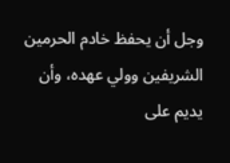وجل أن يحفظ خادم الحرمين الشريفين وولي عهده، وأن يديم على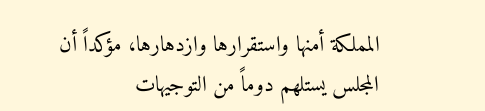المملكة أمنها واستقرارها وازدهارها، مؤكداً أن المجلس يستلهم دوماً من التوجيهات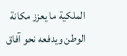الملكية ما يعزز مكانة الوطن ويدفعه نحو آفاق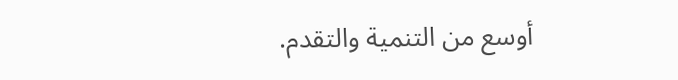أوسع من التنمية والتقدم.